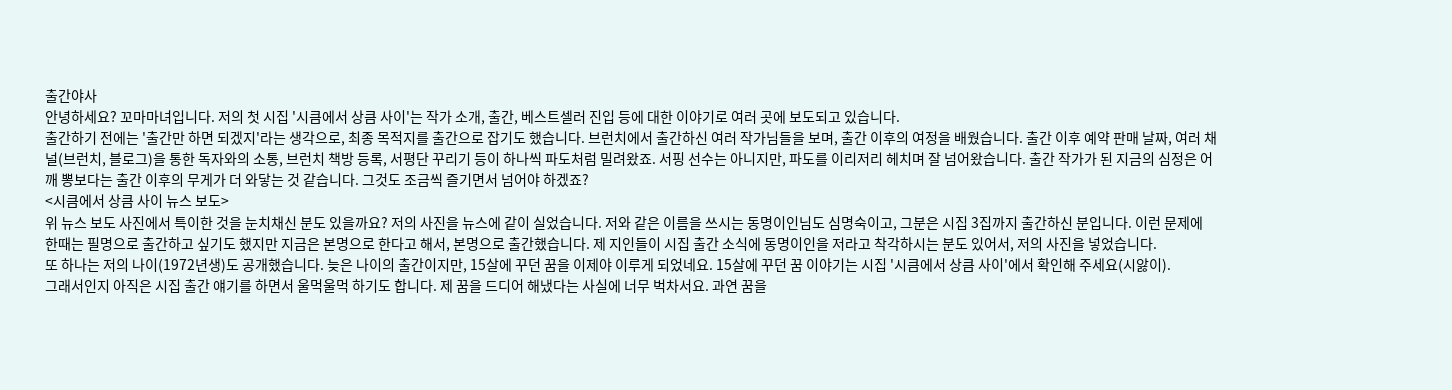출간야사
안녕하세요? 꼬마마녀입니다. 저의 첫 시집 '시큼에서 상큼 사이'는 작가 소개, 출간, 베스트셀러 진입 등에 대한 이야기로 여러 곳에 보도되고 있습니다.
출간하기 전에는 '출간만 하면 되겠지'라는 생각으로, 최종 목적지를 출간으로 잡기도 했습니다. 브런치에서 출간하신 여러 작가님들을 보며, 출간 이후의 여정을 배웠습니다. 출간 이후 예약 판매 날짜, 여러 채널(브런치, 블로그)을 통한 독자와의 소통, 브런치 책방 등록, 서평단 꾸리기 등이 하나씩 파도처럼 밀려왔죠. 서핑 선수는 아니지만, 파도를 이리저리 헤치며 잘 넘어왔습니다. 출간 작가가 된 지금의 심정은 어깨 뽕보다는 출간 이후의 무게가 더 와닿는 것 같습니다. 그것도 조금씩 즐기면서 넘어야 하겠죠?
<시큼에서 상큼 사이 뉴스 보도>
위 뉴스 보도 사진에서 특이한 것을 눈치채신 분도 있을까요? 저의 사진을 뉴스에 같이 실었습니다. 저와 같은 이름을 쓰시는 동명이인님도 심명숙이고, 그분은 시집 3집까지 출간하신 분입니다. 이런 문제에 한때는 필명으로 출간하고 싶기도 했지만 지금은 본명으로 한다고 해서, 본명으로 출간했습니다. 제 지인들이 시집 출간 소식에 동명이인을 저라고 착각하시는 분도 있어서, 저의 사진을 넣었습니다.
또 하나는 저의 나이(1972년생)도 공개했습니다. 늦은 나이의 출간이지만, 15살에 꾸던 꿈을 이제야 이루게 되었네요. 15살에 꾸던 꿈 이야기는 시집 '시큼에서 상큼 사이'에서 확인해 주세요(시앓이).
그래서인지 아직은 시집 출간 얘기를 하면서 울먹울먹 하기도 합니다. 제 꿈을 드디어 해냈다는 사실에 너무 벅차서요. 과연 꿈을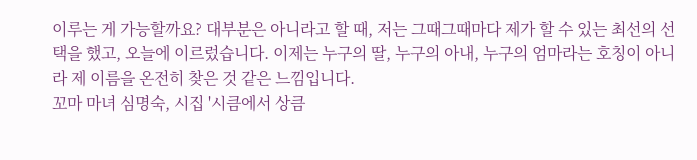이루는 게 가능할까요? 대부분은 아니라고 할 때, 저는 그때그때마다 제가 할 수 있는 최선의 선택을 했고, 오늘에 이르렀습니다. 이제는 누구의 딸, 누구의 아내, 누구의 엄마라는 호칭이 아니라 제 이름을 온전히 찾은 것 같은 느낌입니다.
꼬마 마녀 심명숙, 시집 '시큼에서 상큼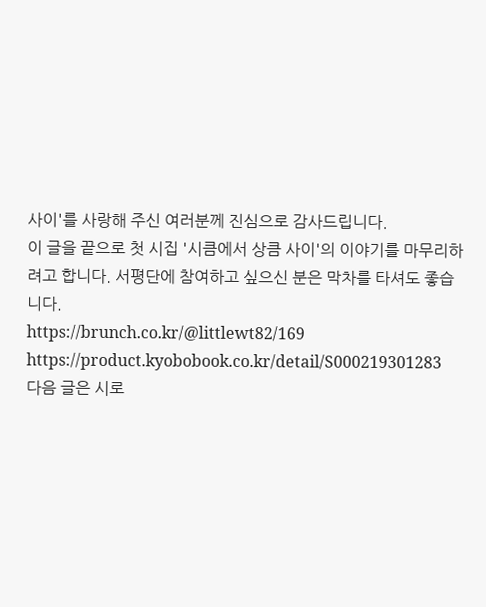사이'를 사랑해 주신 여러분께 진심으로 감사드립니다.
이 글을 끝으로 첫 시집 '시큼에서 상큼 사이'의 이야기를 마무리하려고 합니다. 서평단에 참여하고 싶으신 분은 막차를 타셔도 좋습니다.
https://brunch.co.kr/@littlewt82/169
https://product.kyobobook.co.kr/detail/S000219301283
다음 글은 시로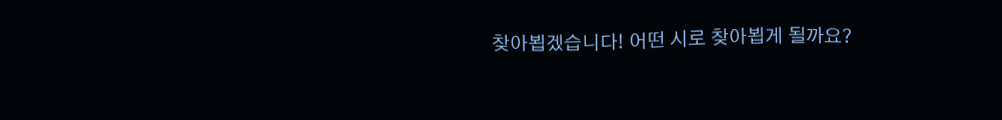찾아뵙겠습니다! 어떤 시로 찾아뵙게 될까요?